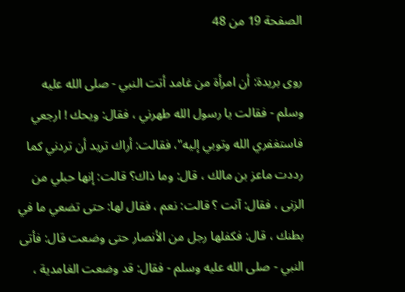الصفحة 19 من 48

روى بريدة: أن امرأة من غامد أتت النبي - صلى الله عليه وسلم - فقالت يا رسول الله طهرني ، فقال: ويحك ! ارجعي فاستغفري الله وتوبي إليه"، فقالت: أراك تريد أن تردني كما رددت ماعز بن مالك ، قال: وما ذاك؟ قالت: إنها حبلي من الزنى ، فقال: آنت ؟ قالت: نعم ، فقال لها: حتى تضعي ما في بطنك ، قال: فكفلها رجل من الأنصار حتى وضعت قال: فأتى النبي - صلى الله عليه وسلم - فقال: قد وضعت الغامدية ،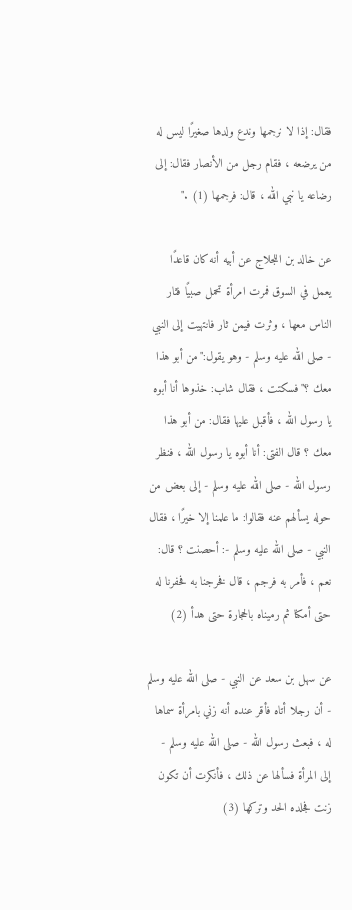فقال: إذا لا نرجمها وندع ولدها صغيرًا ليس له من يرضعه ، فقام رجل من الأنصار فقال: إلى رضاعه يا نبي الله ، قال: فرجمها (1) ."

عن خالد بن اللجلاج عن أبيه أنه كان قاعدًا يعمل في السوق فمرت امرأة تحمل صبيًا فثار الناس معها ، وثرت فيمن ثار فانتهيت إلى النبي - صلى الله عليه وسلم - وهو يقول:"من أبو هذا معك ؟"فسكتت ، فقال شاب: خذوها أنا أبوه يا رسول الله ، فأقبل عليها فقال: من أبو هذا معك ؟ قال الفتى: أنا أبوه يا رسول الله ، فنظر رسول الله - صلى الله عليه وسلم - إلى بعض من حوله يسألهم عنه فقالوا: ما علمنا إلا خيرًا ، فقال النبي - صلى الله عليه وسلم -: أحصنت ؟ قال: نعم ، فأمر به فرجم ، قال فخرجنا به فحفرنا له حتى أمكنا ثم رميناه بالحجارة حتى هدأ (2)

عن سهل بن سعد عن النبي - صلى الله عليه وسلم - أن رجلا أتاه فأقر عنده أنه زني بامرأة سماها له ، فبعث رسول الله - صلى الله عليه وسلم - إلى المرأة فسألها عن ذلك ، فأنكرت أن تكون زنت فجلده الحد وتركها (3)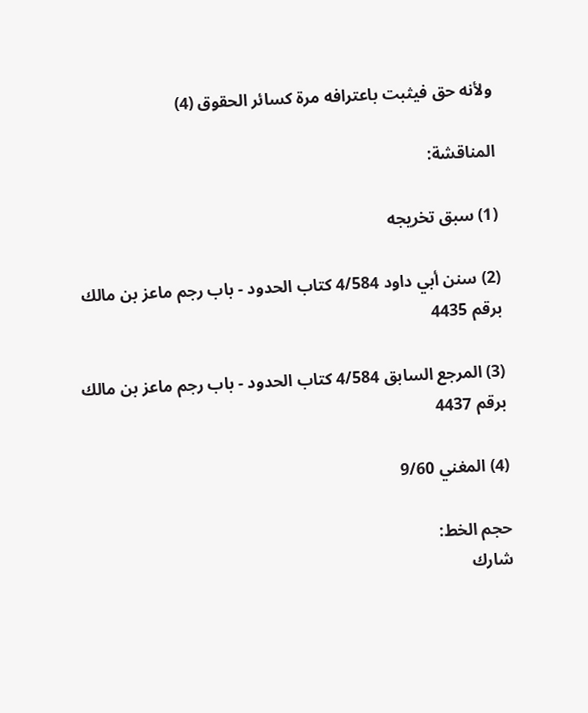ولأنه حق فيثبت باعترافه مرة كسائر الحقوق (4)

المناقشة:

(1) سبق تخريجه

(2) سنن أبي داود 4/584 كتاب الحدود - باب رجم ماعز بن مالك برقم 4435

(3) المرجع السابق 4/584 كتاب الحدود - باب رجم ماعز بن مالك برقم 4437

(4) المغني 9/60

حجم الخط:
شارك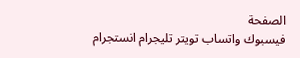الصفحة
فيسبوك واتساب تويتر تليجرام انستجرام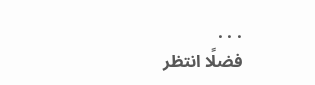. . .
فضلًا انتظر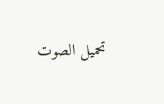تحميل الصوت